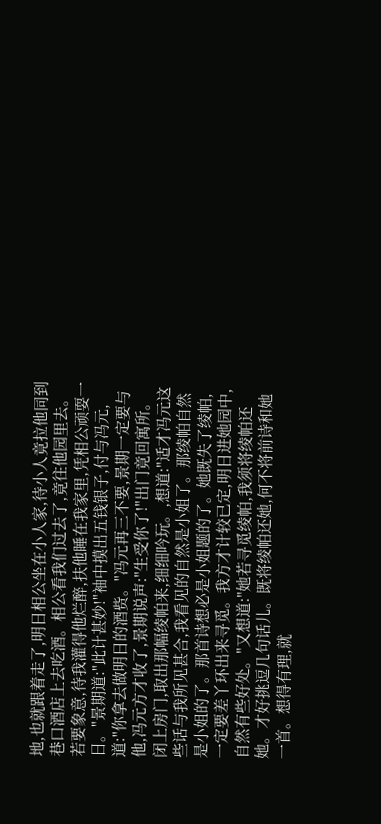地,也就跟着走了,明日相公坐在小人家,待小人竟拉他同到巷口酒店上去吃酒。相公看我们过去了,竟往他园里去。若要象意,待我灌得他烂醉,扶他睡在我家里,凭相公顽耍一日。"景期道:"此计甚妙!"袖中摸出五钱银子,付与冯元,道:"你拿去做明日的酒赀。"冯元再三不要,景期一定要与他,冯元方才收了,景期说声:"生受你了!"出门竟回寓所。闭上房门,取出那幅绫帕来,细细吟玩。,想道:"适才冯元这些话与我所见甚合,我看见的自然是小姐了。那绫帕自然是小姐的了。那首诗想必是小姐题的了。她既失了绫帕,一定要差丫环出来寻觅。我方才计较已定,明日进她园中,自然有些好处。"又想道:"她若寻觅绫帕,我须将绫帕还她。才好挑逗几句话儿。既将绫帕还她,何不将前诗和她一首。想得有理,就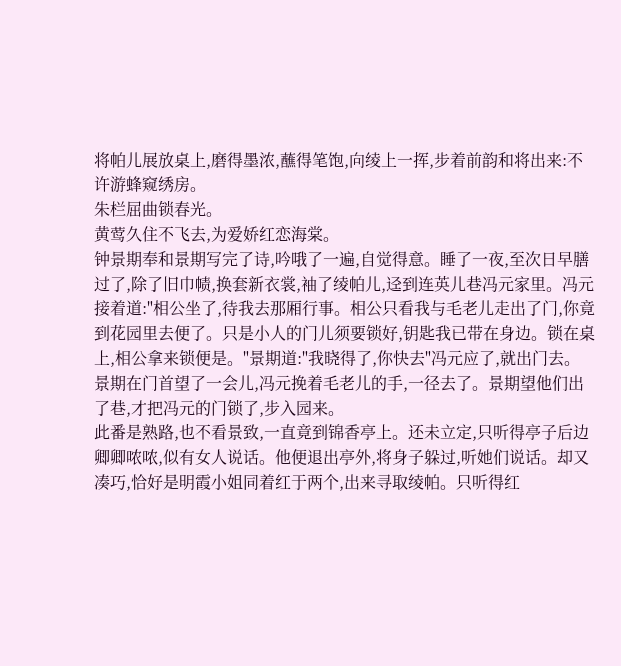将帕儿展放桌上,磨得墨浓,蘸得笔饱,向绫上一挥,步着前韵和将出来:不许游蜂窥绣房。
朱栏屈曲锁春光。
黄莺久住不飞去,为爱娇红恋海棠。
钟景期奉和景期写完了诗,吟哦了一遍,自觉得意。睡了一夜,至次日早膳过了,除了旧巾帻,换套新衣裳,袖了绫帕儿,迳到连英儿巷冯元家里。冯元接着道:"相公坐了,待我去那厢行事。相公只看我与毛老儿走出了门,你竟到花园里去便了。只是小人的门儿须要锁好,钥匙我已带在身边。锁在桌上,相公拿来锁便是。"景期道:"我晓得了,你快去"冯元应了,就出门去。
景期在门首望了一会儿,冯元挽着毛老儿的手,一径去了。景期望他们出了巷,才把冯元的门锁了,步入园来。
此番是熟路,也不看景致,一直竟到锦香亭上。还未立定,只听得亭子后边卿卿哝哝,似有女人说话。他便退出亭外,将身子躲过,听她们说话。却又凑巧,恰好是明霞小姐同着红于两个,出来寻取绫帕。只听得红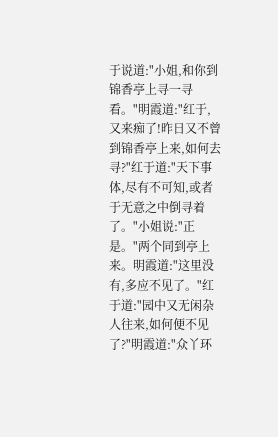于说道:"小姐,和你到锦香亭上寻一寻看。"明霞道:"红于,又来痴了!昨日又不曾到锦香亭上来,如何去寻?"红于道:"天下事体,尽有不可知,或者于无意之中倒寻着了。"小姐说:"正是。"两个同到亭上来。明霞道:"这里没有,多应不见了。"红于道:"园中又无闲杂人往来,如何便不见了?"明霞道:"众丫环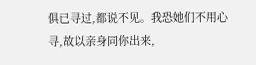俱已寻过,都说不见。我恐她们不用心寻,故以亲身同你出来,